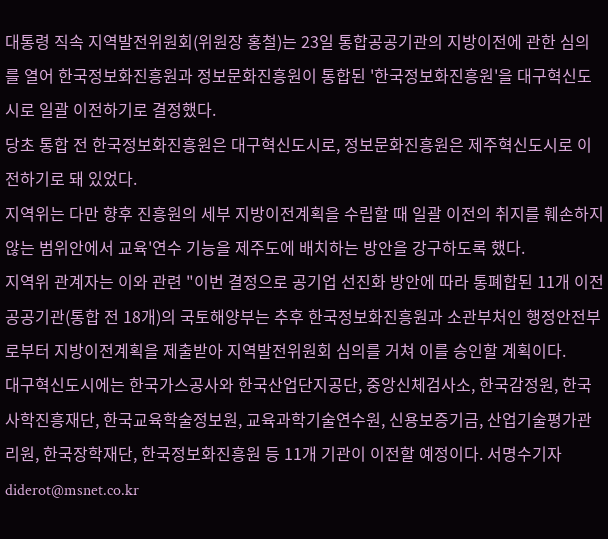대통령 직속 지역발전위원회(위원장 홍철)는 23일 통합공공기관의 지방이전에 관한 심의를 열어 한국정보화진흥원과 정보문화진흥원이 통합된 '한국정보화진흥원'을 대구혁신도시로 일괄 이전하기로 결정했다.
당초 통합 전 한국정보화진흥원은 대구혁신도시로, 정보문화진흥원은 제주혁신도시로 이전하기로 돼 있었다.
지역위는 다만 향후 진흥원의 세부 지방이전계획을 수립할 때 일괄 이전의 취지를 훼손하지 않는 범위안에서 교육'연수 기능을 제주도에 배치하는 방안을 강구하도록 했다.
지역위 관계자는 이와 관련 "이번 결정으로 공기업 선진화 방안에 따라 통폐합된 11개 이전 공공기관(통합 전 18개)의 국토해양부는 추후 한국정보화진흥원과 소관부처인 행정안전부로부터 지방이전계획을 제출받아 지역발전위원회 심의를 거쳐 이를 승인할 계획이다.
대구혁신도시에는 한국가스공사와 한국산업단지공단, 중앙신체검사소, 한국감정원, 한국사학진흥재단, 한국교육학술정보원, 교육과학기술연수원, 신용보증기금, 산업기술평가관리원, 한국장학재단, 한국정보화진흥원 등 11개 기관이 이전할 예정이다. 서명수기자diderot@msnet.co.kr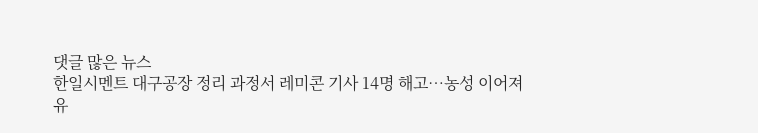댓글 많은 뉴스
한일시멘트 대구공장 정리 과정서 레미콘 기사 14명 해고…농성 이어져
유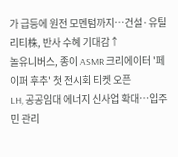가 급등에 원전 모멘텀까지…건설·유틸리티株, 반사 수혜 기대감↑
놀유니버스, 종이 ASMR 크리에이터 '페이퍼 후추' 첫 전시회 티켓 오픈
LH, 공공임대 에너지 신사업 확대…입주민 관리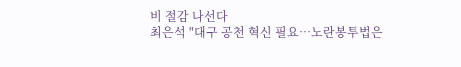비 절감 나선다
최은석 "대구 공천 혁신 필요…노란봉투법은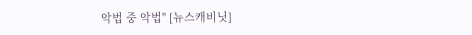악법 중 악법" [뉴스캐비닛]